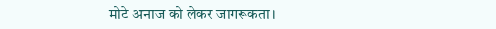मोटे अनाज को लेकर जागरूकता।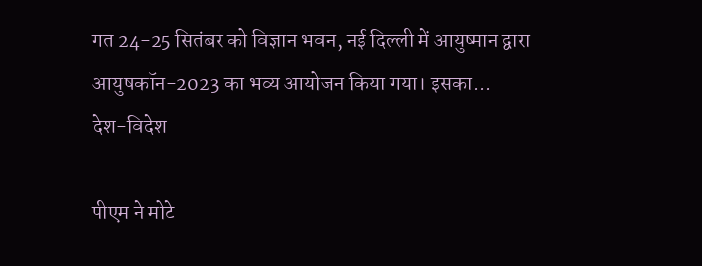गत 24-25 सितंबर को विज्ञान भवन, नई दिल्ली में आयुष्मान द्वारा आयुषकॉन-2023 का भव्य आयोजन किया गया। इसका...
देश-विदेश

पीएम ने मोटे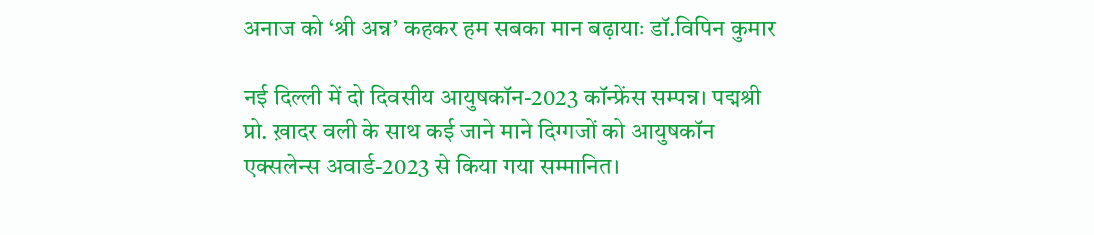अनाज को ‘श्री अन्न’ कहकर हम सबका मान बढ़ायाः डॉ.विपिन कुमार

नई दिल्ली में दो दिवसीय आयुषकॉन-2023 कॉन्फ्रेंस सम्पन्न। पद्मश्री प्रो. ख़ादर वली के साथ कई जाने माने दिग्गजों को आयुषकॉन एक्सलेन्स अवार्ड-2023 से किया गया सम्मानित।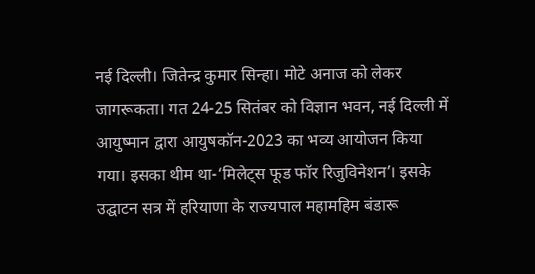नई दिल्ली। जितेन्द्र कुमार सिन्हा। मोटे अनाज को लेकर जागरूकता। गत 24-25 सितंबर को विज्ञान भवन, नई दिल्ली में आयुष्मान द्वारा आयुषकॉन-2023 का भव्य आयोजन किया गया। इसका थीम था-‘मिलेट्स फूड फॉर रिजुविनेशन’। इसके उद्घाटन सत्र में हरियाणा के राज्यपाल महामहिम बंडारू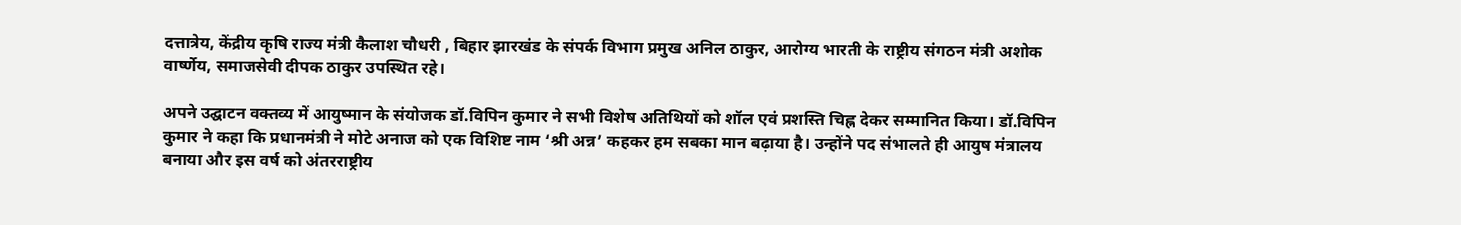दत्तात्रेय, केंद्रीय कृषि राज्य मंत्री कैलाश चौधरी , बिहार झारखंड के संपर्क विभाग प्रमुख अनिल ठाकुर, आरोग्य भारती के राष्ट्रीय संगठन मंत्री अशोक वार्ष्णेय, समाजसेवी दीपक ठाकुर उपस्थित रहे।

अपने उद्घाटन वक्तव्य में आयुष्मान के संयोजक डॉ.विपिन कुमार ने सभी विशेष अतिथियों को शॉल एवं प्रशस्ति चिह्न देकर सम्मानित किया। डॉ.विपिन कुमार ने कहा कि प्रधानमंत्री ने मोटे अनाज को एक विशिष्ट नाम ‘श्री अन्न’ कहकर हम सबका मान बढ़ाया है। उन्होंने पद संभालते ही आयुष मंत्रालय बनाया और इस वर्ष को अंतरराष्ट्रीय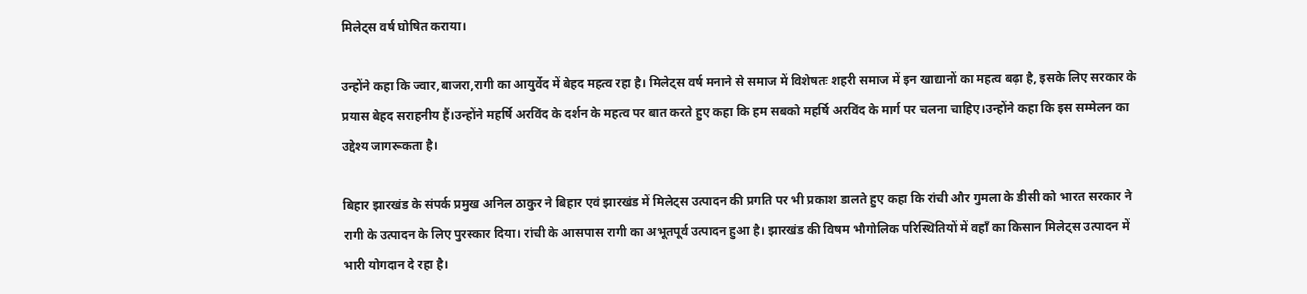मिलेट्स वर्ष घोषित कराया।

उन्होंने कहा कि ज्वार,बाजरा,रागी का आयुर्वेद में बेहद महत्व रहा है। मिलेट्स वर्ष मनाने से समाज में विशेषतः शहरी समाज में इन खाद्यानों का महत्व बढ़ा है, इसके लिए सरकार के प्रयास बेहद सराहनीय हैं।उन्होंने महर्षि अरविंद के दर्शन के महत्व पर बात करते हुए कहा कि हम सबको महर्षि अरविंद के मार्ग पर चलना चाहिए।उन्होंने कहा कि इस सम्मेलन का उद्देश्य जागरूकता है।

बिहार झारखंड के संपर्क प्रमुख अनिल ठाकुर ने बिहार एवं झारखंड में मिलेट्स उत्पादन की प्रगति पर भी प्रकाश डालते हुए कहा कि रांची और गुमला के डीसी को भारत सरकार ने रागी के उत्पादन के लिए पुरस्कार दिया। रांची के आसपास रागी का अभूतपूर्व उत्पादन हुआ है। झारखंड की विषम भौगोलिक परिस्थितियों में वहाँ का किसान मिलेट्स उत्पादन में भारी योगदान दे रहा है।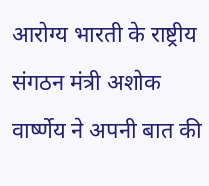आरोग्य भारती के राष्ट्रीय संगठन मंत्री अशोक वार्ष्णेय ने अपनी बात की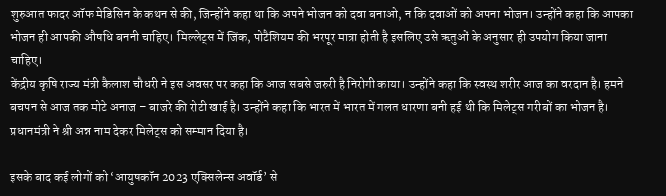शुरुआत फादर ऑफ मेडिसिन के कथन से की, जिन्होंने कहा था कि अपने भोजन को दवा बनाओ, न कि दवाओं को अपना भोजन। उन्होंने कहा कि आपका भोजन ही आपकी औषधि बननी चाहिए। मिल्लेट्स में जिंक, पोटैशियम की भरपूर मात्रा होती है इसलिए उसे ऋतुओं के अनुसार ही उपयोग किया जाना चाहिए।
केंद्रीय कृषि राज्य मंत्री कैलाश चौधरी ने इस अवसर पर कहा कि आज सबसे जरुरी है निरोगी काया। उन्होंने कहा कि स्वस्थ शरीर आज का वरदान है। हमने बचपन से आज तक मोटे अनाज – बाजरे की रोटी खाई है। उन्होंने कहा कि भारत में भारत में गलत धारणा बनी हई थी कि मिलेट्स गरीबों का भोजन है। प्रधानमंत्री ने श्री अन्न नाम देकर मिलेट्स को सम्मान दिया है।

इसके बाद कई लोगों को ‘आयुषकॉन 2023 एक्सिलेन्स अवॉर्ड’ से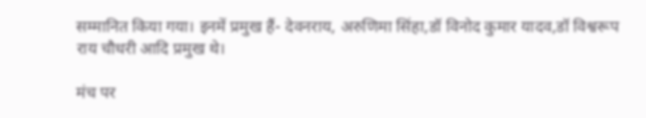सम्मानित किया गया। इनमें प्रमुख हैं- देवनराय, अरुणिमा सिंहा,डॉ विनोद कुमार यादव,डॉ विश्वरूप राय चौधरी आदि प्रमुख थे।

मंच पर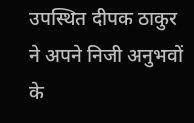उपस्थित दीपक ठाकुर ने अपने निजी अनुभवों के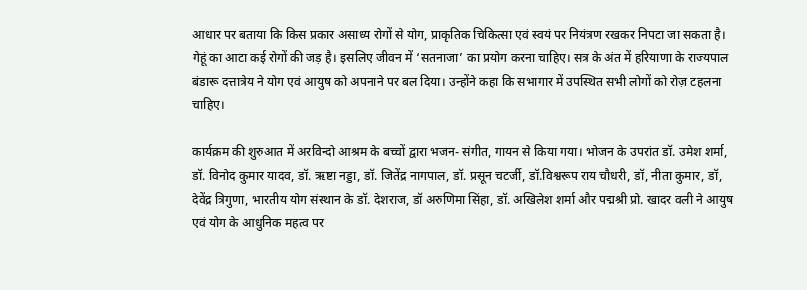आधार पर बताया कि किस प्रकार असाध्य रोगों से योग, प्राकृतिक चिकित्सा एवं स्वयं पर नियंत्रण रखकर निपटा जा सकता है। गेहूं का आटा कई रोगों की जड़ है। इसलिए जीवन में ‘सतनाजा’ का प्रयोग करना चाहिए। सत्र के अंत में हरियाणा के राज्यपाल बंडारू दत्तात्रेय ने योग एवं आयुष को अपनाने पर बल दिया। उन्होंने कहा कि सभागार में उपस्थित सभी लोगों को रोज़ टहलना चाहिए।

कार्यक्रम की शुरुआत में अरविन्दो आश्रम के बच्चों द्वारा भजन- संगीत, गायन से किया गया। भोजन के उपरांत डॉ. उमेश शर्मा, डॉ. विनोद कुमार यादव, डॉ. ऋष्टा नड्डा, डॉ. जितेंद्र नागपाल, डॉ. प्रसून चटर्जी, डॉ.विश्वरूप राय चौधरी, डॉ, नीता कुमार, डॉ, देवेंद्र त्रिगुणा, भारतीय योग संस्थान के डॉ. देशराज, डॉ अरुणिमा सिंहा, डॉ. अखिलेश शर्मा और पद्मश्री प्रो. खादर वली ने आयुष एवं योग के आधुनिक महत्व पर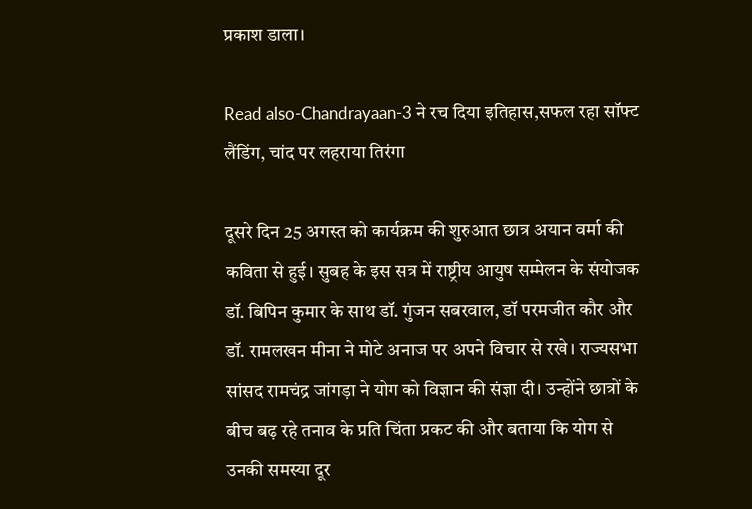प्रकाश डाला।

Read also-Chandrayaan-3 ने रच दिया इतिहास,सफल रहा सॉफ्ट लैंडिंग, चांद पर लहराया तिरंगा

दूसरे दिन 25 अगस्त को कार्यक्रम की शुरुआत छात्र अयान वर्मा की कविता से हुई। सुबह के इस सत्र में राष्ट्रीय आयुष सम्मेलन के संयोजक डॉ. बिपिन कुमार के साथ डॉ. गुंजन सबरवाल, डॉ परमजीत कौर और डॉ. रामलखन मीना ने मोटे अनाज पर अपने विचार से रखे। राज्यसभा सांसद रामचंद्र जांगड़ा ने योग को विज्ञान की संज्ञा दी। उन्होंने छात्रों के बीच बढ़ रहे तनाव के प्रति चिंता प्रकट की और बताया कि योग से उनकी समस्या दूर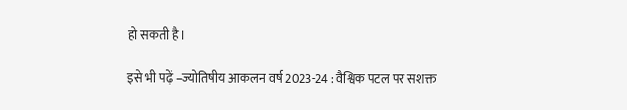हो सकती है।

इसे भी पढ़ें –ज्योतिषीय आकलन वर्ष 2023-24 : वैश्विक पटल पर सशक्त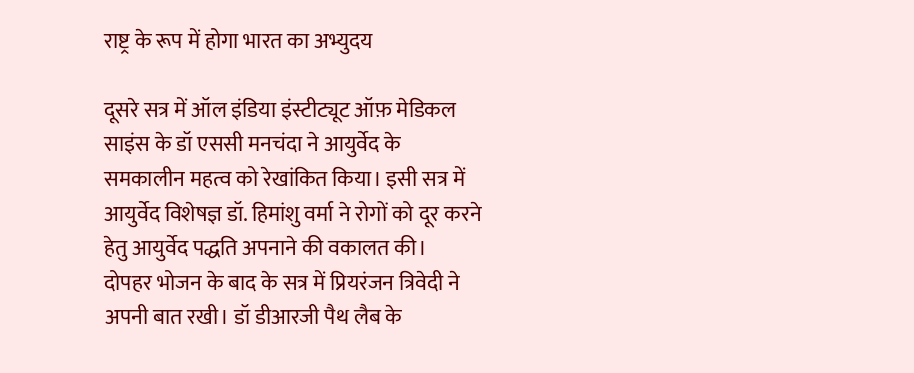राष्ट्र के रूप में होगा भारत का अभ्युदय

दूसरे सत्र में ऑल इंडिया इंस्टीट्यूट ऑफ़ मेडिकल साइंस के डॉ एससी मनचंदा ने आयुर्वेद के समकालीन महत्व को रेखांकित किया। इसी सत्र में आयुर्वेद विशेषज्ञ डॉ. हिमांशु वर्मा ने रोगों को दूर करने हेतु आयुर्वेद पद्धति अपनाने की वकालत की।
दोपहर भोजन के बाद के सत्र में प्रियरंजन त्रिवेदी ने अपनी बात रखी। डॉ डीआरजी पैथ लैब के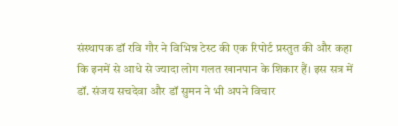संस्थापक डॉ रवि गौर ने विभिन्न टेस्ट की एक रिपोर्ट प्रस्तुत की और कहा कि इनमें से आधे से ज्यादा लोग गलत खानपान के शिकार हैं। इस सत्र में डॉ. संजय सचदेवा और डॉ सुमन ने भी अपने विचार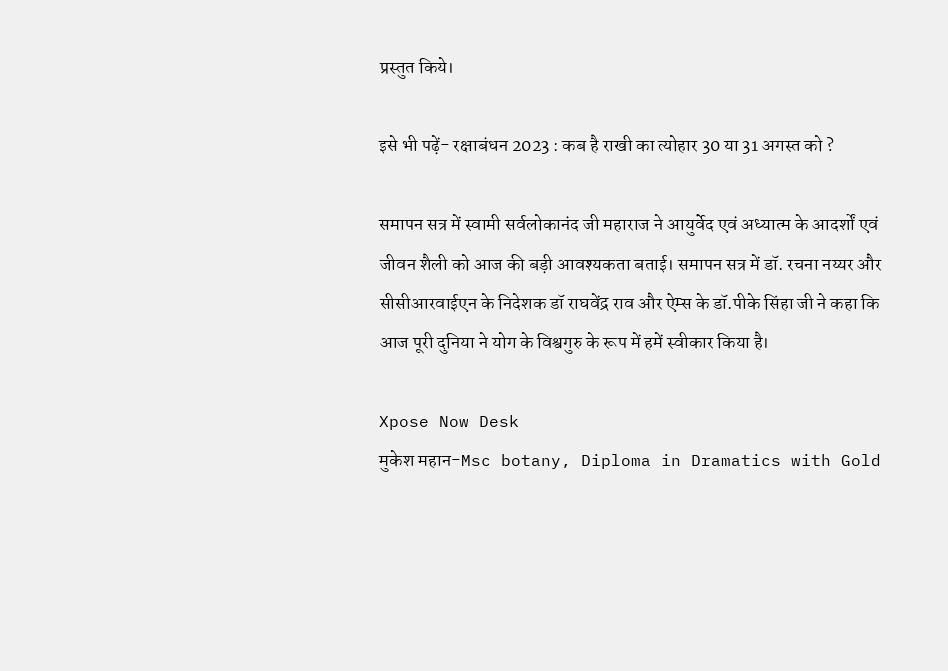प्रस्तुत किये।

इसे भी पढ़ें- रक्षाबंधन 2023 : कब है राखी का त्योहार 30 या 31 अगस्त को ?

समापन सत्र में स्वामी सर्वलोकानंद जी महाराज ने आयुर्वेद एवं अध्यात्म के आदर्शों एवं जीवन शैली को आज की बड़ी आवश्यकता बताई। समापन सत्र में डॉ. रचना नय्यर और सीसीआरवाईएन के निदेशक डॉ राघवेंद्र राव और ऐम्स के डॉ.पीके सिंहा जी ने कहा कि आज पूरी दुनिया ने योग के विश्वगुरु के रूप में हमें स्वीकार किया है।

Xpose Now Desk
मुकेश महान-Msc botany, Diploma in Dramatics with Gold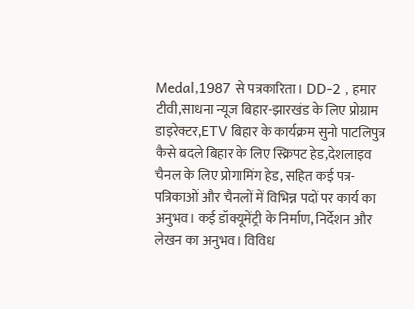Medal,1987 से पत्रकारिता। DD-2 , हमार टीवी,साधना न्यूज बिहार-झारखंड के लिए प्रोग्राम डाइरेक्टर,ETV बिहार के कार्यक्रम सुनो पाटलिपुत्र कैसे बदले बिहार के लिए स्क्रिपट हेड,देशलाइव चैनल के लिए प्रोगामिंग हेड, सहित कई पत्र-पत्रिकाओं और चैनलों में विभिन्न पदों पर कार्य का अनुभव। कई डॉक्यूमेंट्री के निर्माण, निर्देशन और लेखन का अनुभव। विविध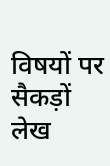विषयों पर सैकड़ों लेख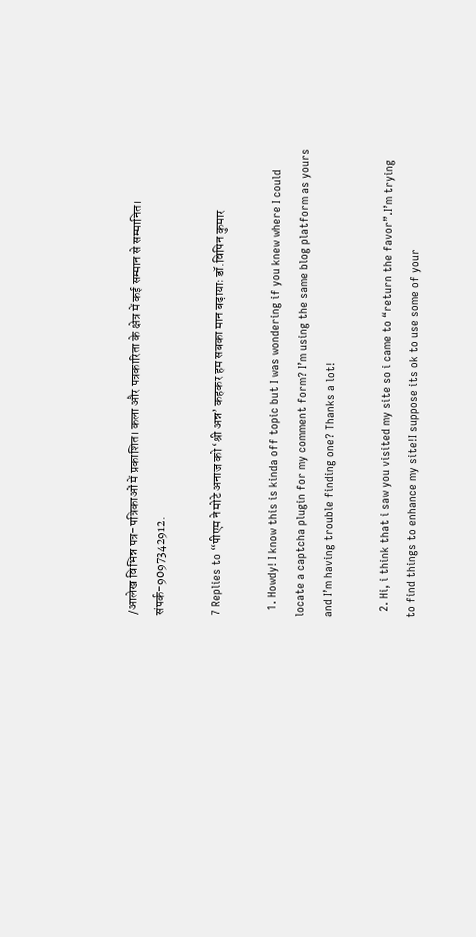/आलेख विभिन्न पत्र-पत्रिकाओं में प्रकाशित। कला और पत्रकारिता के क्षेत्र में कई सम्मान से सम्मानित। संपर्क-9097342912.

7 Replies to “पीएम ने मोटे अनाज को ‘श्री अन्न’ कहकर हम सबका मान बढ़ायाः डॉ.विपिन कुमार

  1. Howdy! I know this is kinda off topic but I was wondering if you knew where I could locate a captcha plugin for my comment form? I’m using the same blog platform as yours and I’m having trouble finding one? Thanks a lot!

  2. Hi, i think that i saw you visited my site so i came to “return the favor”.I’m trying to find things to enhance my site!I suppose its ok to use some of your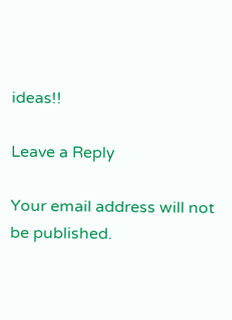ideas!!

Leave a Reply

Your email address will not be published.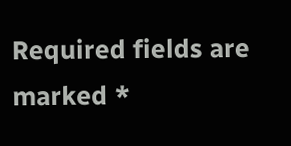Required fields are marked *